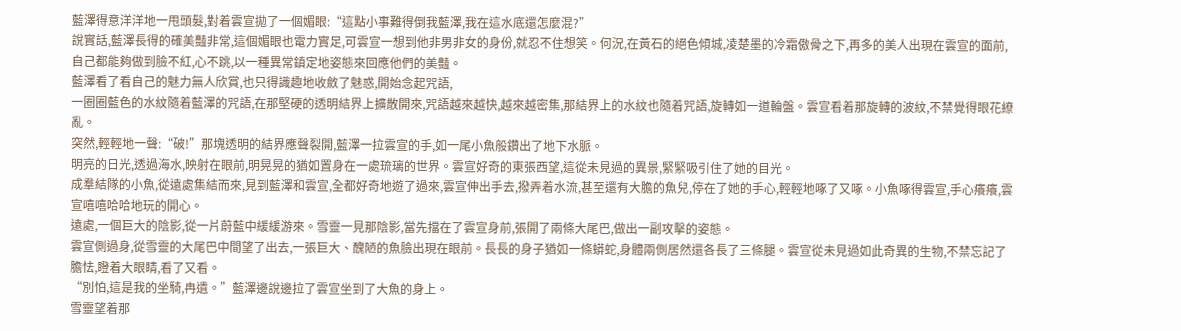藍澤得意洋洋地一甩頭髮,對着雲宣拋了一個媚眼:“這點小事難得倒我藍澤,我在這水底還怎麼混?”
說實話,藍澤長得的確美豔非常,這個媚眼也電力實足,可雲宣一想到他非男非女的身份,就忍不住想笑。何況,在黃石的絕色傾城,凌楚墨的冷霜傲骨之下,再多的美人出現在雲宣的面前,自己都能夠做到臉不紅,心不跳,以一種異常鎮定地姿態來回應他們的美豔。
藍澤看了看自己的魅力無人欣賞,也只得識趣地收斂了魅惑,開始念起咒語,
一圈圈藍色的水紋隨着藍澤的咒語,在那堅硬的透明結界上擴散開來,咒語越來越快,越來越密集,那結界上的水紋也隨着咒語,旋轉如一道輪盤。雲宣看着那旋轉的波紋,不禁覺得眼花繚亂。
突然,輕輕地一聲:“破!”那塊透明的結界應聲裂開,藍澤一拉雲宣的手,如一尾小魚般鑽出了地下水脈。
明亮的日光,透過海水,映射在眼前,明晃晃的猶如置身在一處琉璃的世界。雲宣好奇的東張西望,這從未見過的異景,緊緊吸引住了她的目光。
成羣結隊的小魚,從遠處集結而來,見到藍澤和雲宣,全都好奇地遊了過來,雲宣伸出手去,撥弄着水流,甚至還有大膽的魚兒,停在了她的手心,輕輕地啄了又啄。小魚啄得雲宣,手心癢癢,雲宣嘻嘻哈哈地玩的開心。
遠處,一個巨大的陰影,從一片蔚藍中緩緩游來。雪靈一見那陰影,當先擋在了雲宣身前,張開了兩條大尾巴,做出一副攻擊的姿態。
雲宣側過身,從雪靈的大尾巴中間望了出去,一張巨大、醜陋的魚臉出現在眼前。長長的身子猶如一條蟒蛇,身體兩側居然還各長了三條腿。雲宣從未見過如此奇異的生物,不禁忘記了膽怯,瞪着大眼睛,看了又看。
“別怕,這是我的坐騎,冉遺。”藍澤邊說邊拉了雲宣坐到了大魚的身上。
雪靈望着那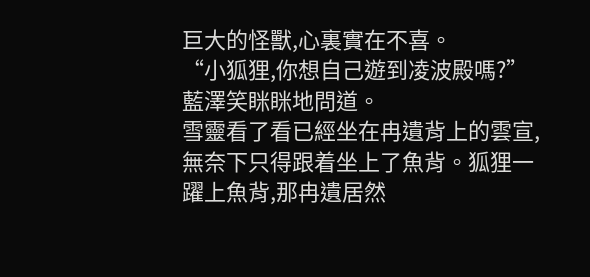巨大的怪獸,心裏實在不喜。
“小狐狸,你想自己遊到凌波殿嗎?”藍澤笑眯眯地問道。
雪靈看了看已經坐在冉遺背上的雲宣,無奈下只得跟着坐上了魚背。狐狸一躍上魚背,那冉遺居然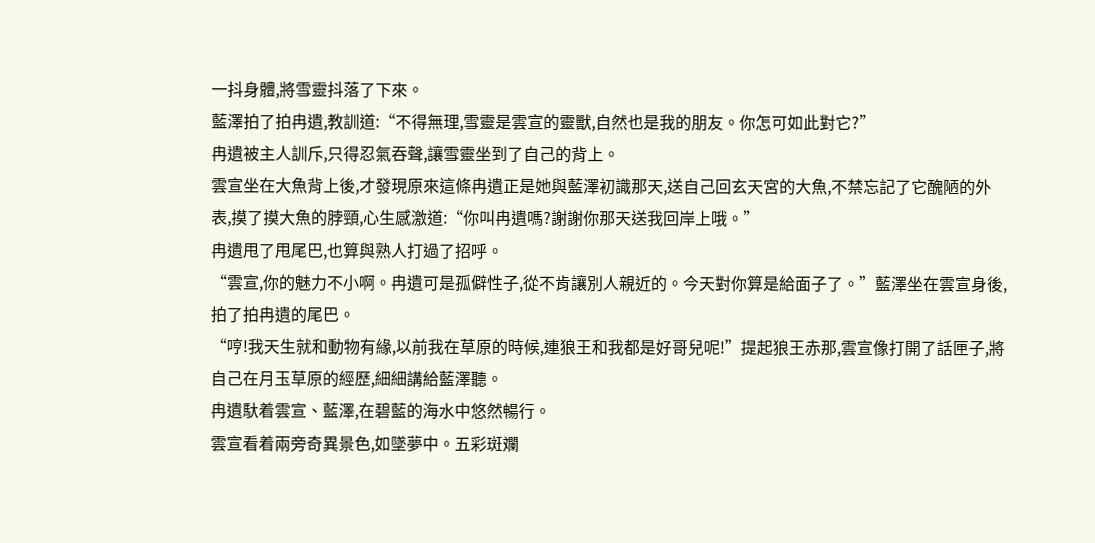一抖身體,將雪靈抖落了下來。
藍澤拍了拍冉遺,教訓道:“不得無理,雪靈是雲宣的靈獸,自然也是我的朋友。你怎可如此對它?”
冉遺被主人訓斥,只得忍氣吞聲,讓雪靈坐到了自己的背上。
雲宣坐在大魚背上後,才發現原來這條冉遺正是她與藍澤初識那天,送自己回玄天宮的大魚,不禁忘記了它醜陋的外表,摸了摸大魚的脖頸,心生感激道:“你叫冉遺嗎?謝謝你那天送我回岸上哦。”
冉遺甩了甩尾巴,也算與熟人打過了招呼。
“雲宣,你的魅力不小啊。冉遺可是孤僻性子,從不肯讓別人親近的。今天對你算是給面子了。”藍澤坐在雲宣身後,拍了拍冉遺的尾巴。
“哼!我天生就和動物有緣,以前我在草原的時候,連狼王和我都是好哥兒呢!”提起狼王赤那,雲宣像打開了話匣子,將自己在月玉草原的經歷,細細講給藍澤聽。
冉遺馱着雲宣、藍澤,在碧藍的海水中悠然暢行。
雲宣看着兩旁奇異景色,如墜夢中。五彩斑斕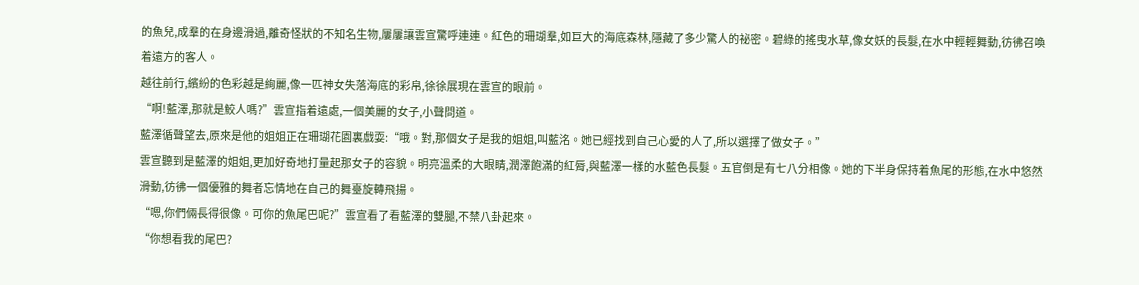的魚兒,成羣的在身邊滑過,離奇怪狀的不知名生物,屢屢讓雲宣驚呼連連。紅色的珊瑚羣,如巨大的海底森林,隱藏了多少驚人的祕密。碧綠的搖曳水草,像女妖的長髮,在水中輕輕舞動,彷彿召喚着遠方的客人。
越往前行,繽紛的色彩越是絢麗,像一匹神女失落海底的彩帛,徐徐展現在雲宣的眼前。
“啊!藍澤,那就是鮫人嗎?”雲宣指着遠處,一個美麗的女子,小聲問道。
藍澤循聲望去,原來是他的姐姐正在珊瑚花園裏戲耍:“哦。對,那個女子是我的姐姐,叫藍洺。她已經找到自己心愛的人了,所以選擇了做女子。”
雲宣聽到是藍澤的姐姐,更加好奇地打量起那女子的容貌。明亮溫柔的大眼睛,潤澤飽滿的紅脣,與藍澤一樣的水藍色長髮。五官倒是有七八分相像。她的下半身保持着魚尾的形態,在水中悠然滑動,彷彿一個優雅的舞者忘情地在自己的舞臺旋轉飛揚。
“嗯,你們倆長得很像。可你的魚尾巴呢?”雲宣看了看藍澤的雙腿,不禁八卦起來。
“你想看我的尾巴?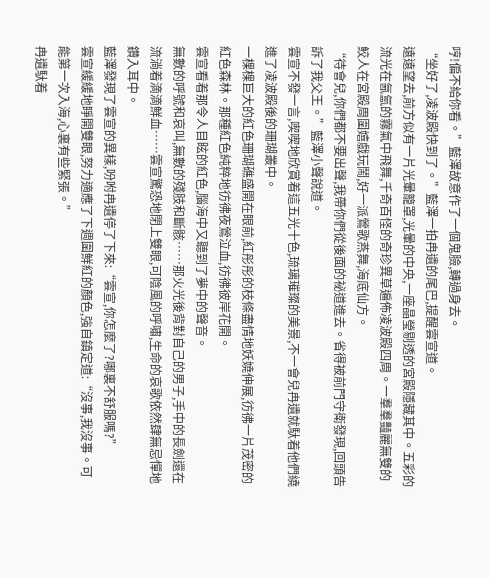哼!偏不給你看。”藍澤故意作了一個鬼臉,轉過身去。
“坐好了,凌波殿快到了。”藍澤一拍冉遺的尾巴,提醒雲宣道。
遠遠望去,前方似有一片光暈籠罩,光暈的中央,一座晶瑩剔透的宮殿隱藏其中。五彩的流光在氤氳的霧氣中飛舞,千奇百怪的奇珍異草遍佈凌波殿四周。一羣羣豔麗無雙的鮫人在宮殿周圍嬉戲玩鬧,好一派鶯歌燕舞,海底仙方。
“待會兒,你們都不要出聲,我帶你們從後面的祕道進去。省得被前門守衛發現,回頭告訴了我父王。”藍澤小聲說道。
雲宣不發一言,喫喫地欣賞着這五光十色,琉璃璀璨的美景,不一會兒冉遺就馱着他們繞進了凌波殿後的珊瑚叢中。
一棵棵巨大的紅色珊瑚礁盛開在眼前,紅彤彤的枝條盡情地妖嬈伸展,彷彿一片茂密的紅色森林。那種紅色純粹地彷彿夜鶯泣血,彷彿彼岸花開。
雲宣看着那令人目眩的紅色,腦海中又聽到了夢中的聲音。
無數的呼號和哀叫,無數的殘肢和斷骸……那火光後背對自己的男子,手中的長劍還在流淌着滴滴鮮血……雲宣驚恐地閉上雙眼,可陰風的呼嘯,生命的哀歌依然肆無忌憚地鑽入耳中。
藍澤發現了雲宣的異樣,吩咐冉遺停了下來:“雲宣,你怎麼了?哪裏不舒服嗎?”
雲宣緩緩地睜開雙眼,努力適應了下週圍鮮紅的顏色,強自鎮定道:“沒事,我沒事。可能第一次入海,心裏有些緊張。”
冉遺馱着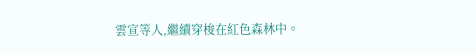雲宣等人,繼續穿梭在紅色森林中。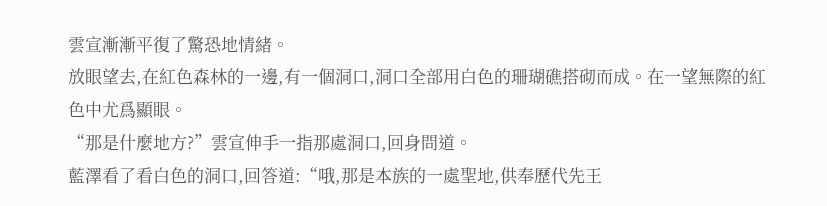雲宣漸漸平復了驚恐地情緒。
放眼望去,在紅色森林的一邊,有一個洞口,洞口全部用白色的珊瑚礁搭砌而成。在一望無際的紅色中尤爲顯眼。
“那是什麼地方?”雲宣伸手一指那處洞口,回身問道。
藍澤看了看白色的洞口,回答道:“哦,那是本族的一處聖地,供奉歷代先王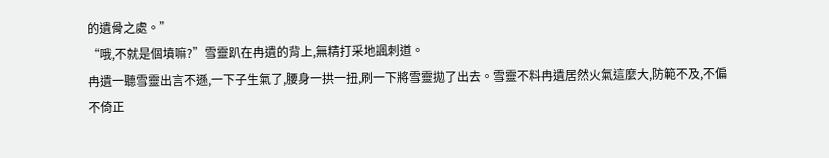的遺骨之處。”
“哦,不就是個墳嘛?”雪靈趴在冉遺的背上,無精打采地諷刺道。
冉遺一聽雪靈出言不遜,一下子生氣了,腰身一拱一扭,刷一下將雪靈拋了出去。雪靈不料冉遺居然火氣這麼大,防範不及,不偏不倚正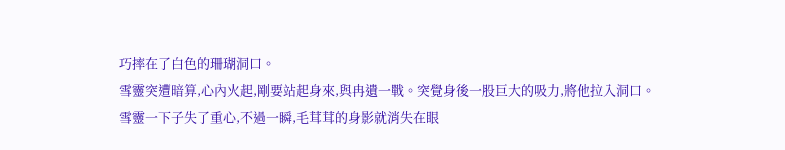巧摔在了白色的珊瑚洞口。
雪靈突遭暗算,心內火起,剛要站起身來,與冉遺一戰。突覺身後一股巨大的吸力,將他拉入洞口。
雪靈一下子失了重心,不過一瞬,毛茸茸的身影就消失在眼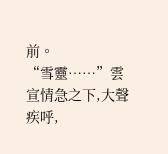前。
“雪靈……”雲宣情急之下,大聲疾呼,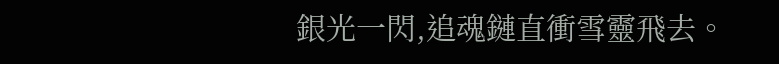銀光一閃,追魂鏈直衝雪靈飛去。